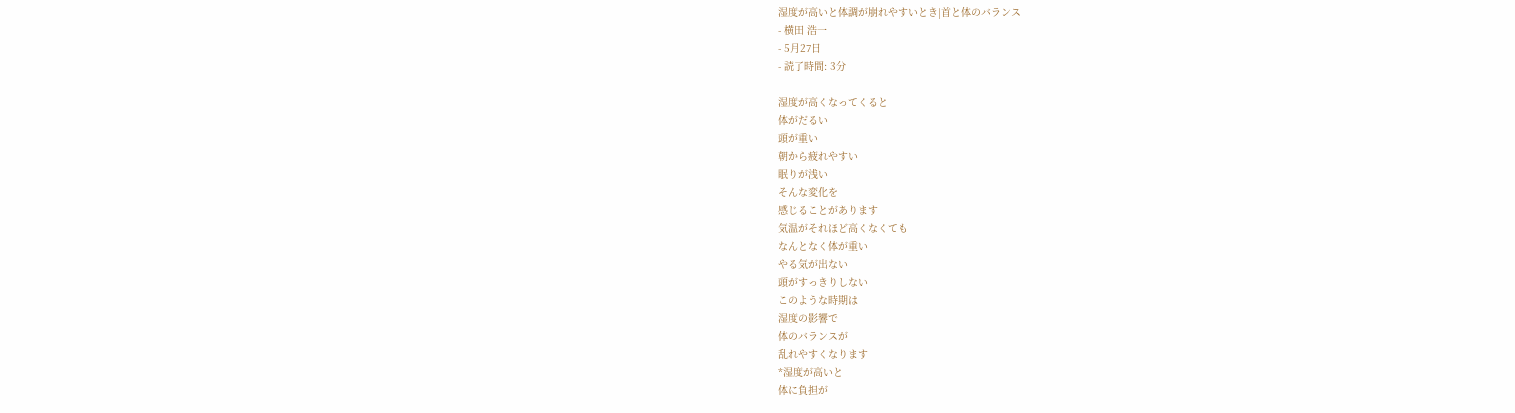湿度が高いと体調が崩れやすいとき|首と体のバランス
- 横田 浩一
- 5月27日
- 読了時間: 3分

湿度が高くなってくると
体がだるい
頭が重い
朝から疲れやすい
眠りが浅い
そんな変化を
感じることがあります
気温がそれほど高くなくても
なんとなく体が重い
やる気が出ない
頭がすっきりしない
このような時期は
湿度の影響で
体のバランスが
乱れやすくなります
*湿度が高いと
体に負担が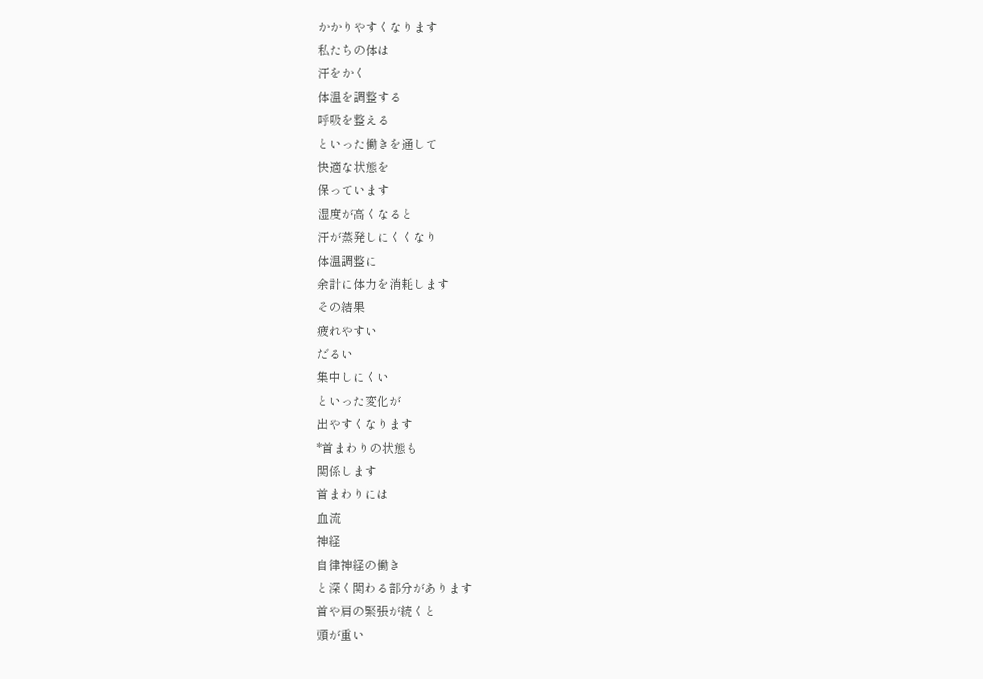かかりやすくなります
私たちの体は
汗をかく
体温を調整する
呼吸を整える
といった働きを通して
快適な状態を
保っています
湿度が高くなると
汗が蒸発しにくくなり
体温調整に
余計に体力を消耗します
その結果
疲れやすい
だるい
集中しにくい
といった変化が
出やすくなります
*首まわりの状態も
関係します
首まわりには
血流
神経
自律神経の働き
と深く関わる部分があります
首や肩の緊張が続くと
頭が重い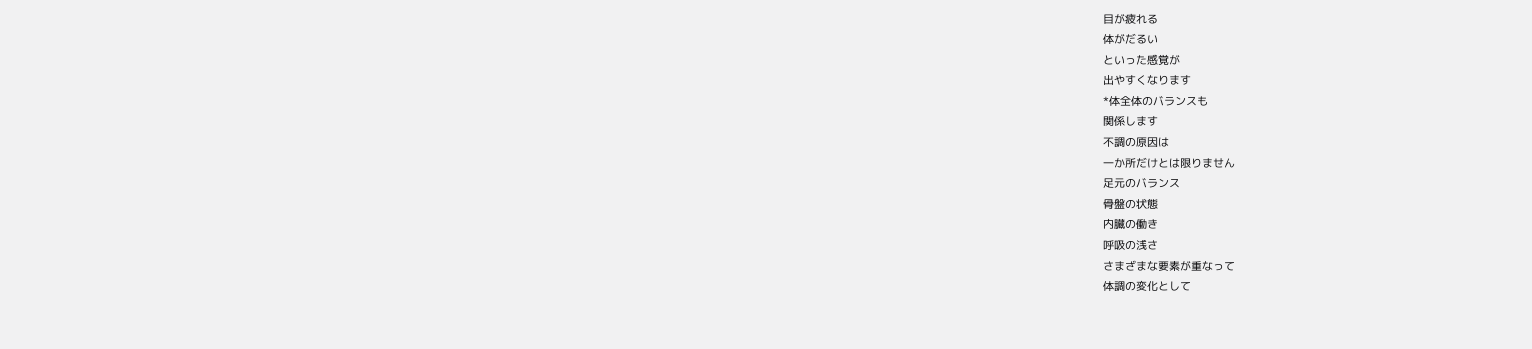目が疲れる
体がだるい
といった感覚が
出やすくなります
*体全体のバランスも
関係します
不調の原因は
一か所だけとは限りません
足元のバランス
骨盤の状態
内臓の働き
呼吸の浅さ
さまざまな要素が重なって
体調の変化として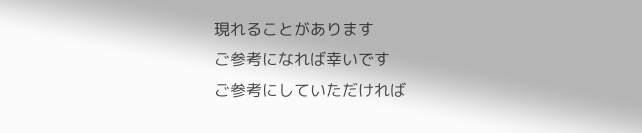現れることがあります
ご参考になれば幸いです
ご参考にしていただければ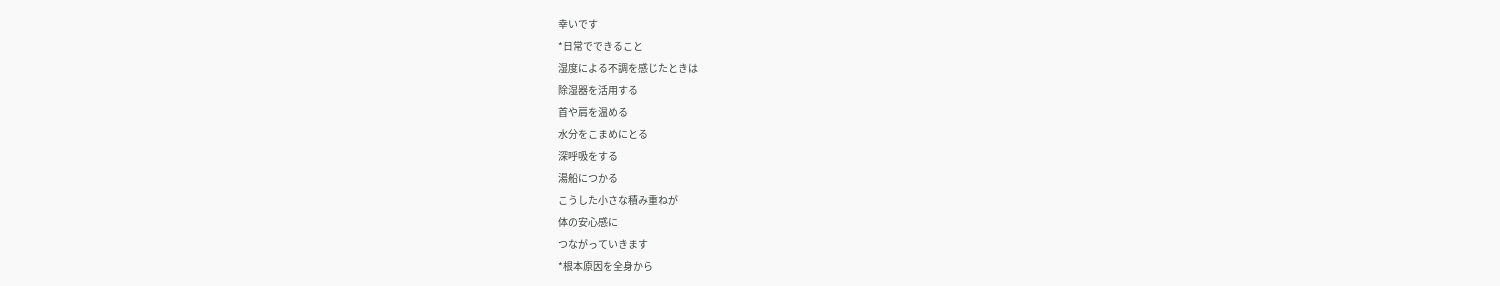幸いです
*日常でできること
湿度による不調を感じたときは
除湿器を活用する
首や肩を温める
水分をこまめにとる
深呼吸をする
湯船につかる
こうした小さな積み重ねが
体の安心感に
つながっていきます
*根本原因を全身から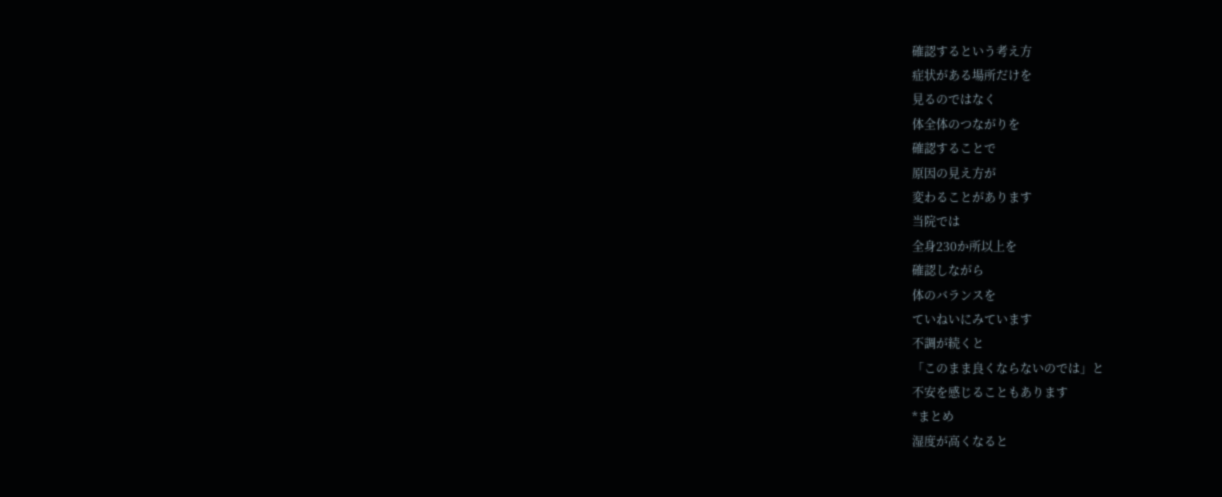確認するという考え方
症状がある場所だけを
見るのではなく
体全体のつながりを
確認することで
原因の見え方が
変わることがあります
当院では
全身230か所以上を
確認しながら
体のバランスを
ていねいにみています
不調が続くと
「このまま良くならないのでは」と
不安を感じることもあります
*まとめ
湿度が高くなると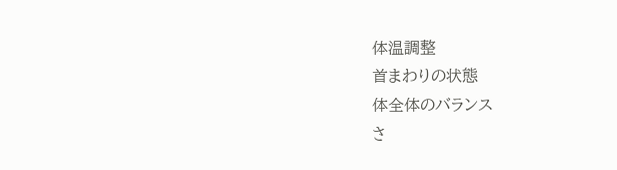体温調整
首まわりの状態
体全体のバランス
さ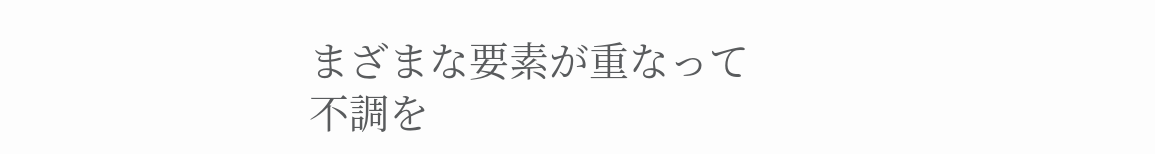まざまな要素が重なって
不調を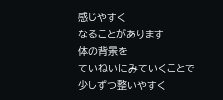感じやすく
なることがあります
体の背景を
ていねいにみていくことで
少しずつ整いやすく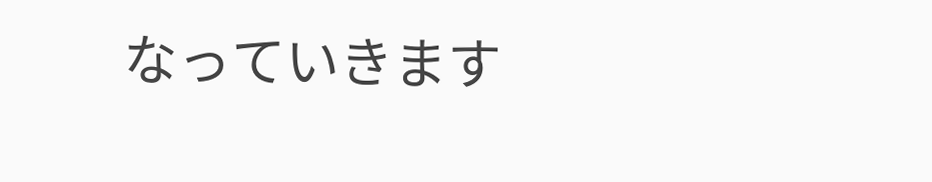なっていきます